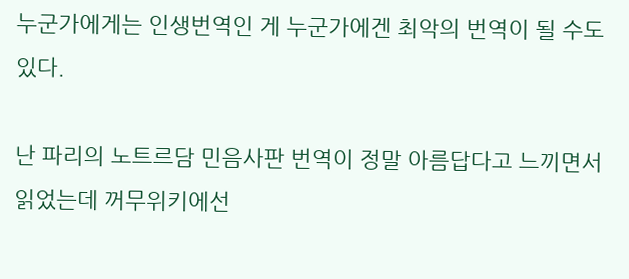누군가에게는 인생번역인 게 누군가에겐 최악의 번역이 될 수도 있다.

난 파리의 노트르담 민음사판 번역이 정말 아름답다고 느끼면서 읽었는데 꺼무위키에선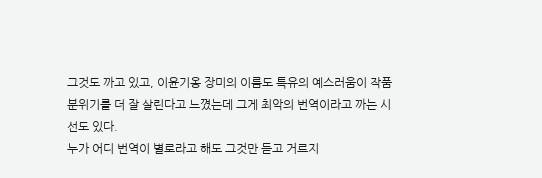그것도 까고 있고, 이윤기옹 장미의 이름도 특유의 예스러움이 작품 분위기를 더 잘 살린다고 느꼈는데 그게 최악의 번역이라고 까는 시선도 있다.
누가 어디 번역이 별로라고 해도 그것만 듣고 거르지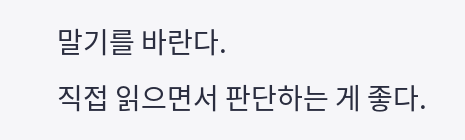말기를 바란다.
직접 읽으면서 판단하는 게 좋다.